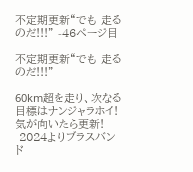不定期更新“でも 走るのだ!!!” -46ページ目

不定期更新“でも 走るのだ!!!”

60km超を走り、次なる目標はナンジャラホイ!
気が向いたら更新!
 2024よりブラスバンド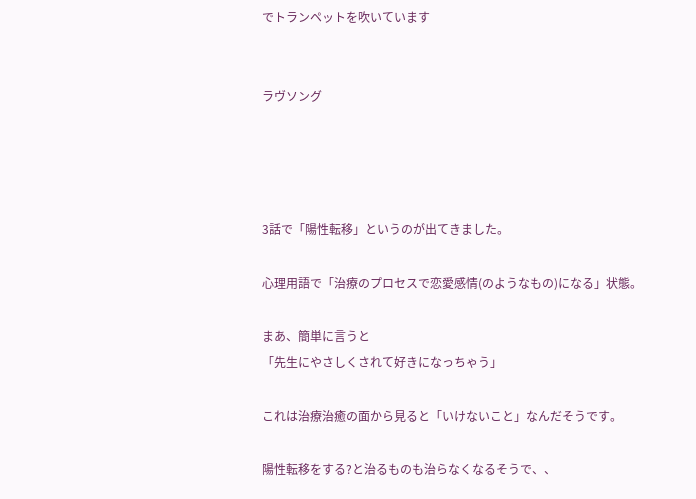でトランペットを吹いています


ラヴソング




3話で「陽性転移」というのが出てきました。

心理用語で「治療のプロセスで恋愛感情(のようなもの)になる」状態。

まあ、簡単に言うと
「先生にやさしくされて好きになっちゃう」

これは治療治癒の面から見ると「いけないこと」なんだそうです。

陽性転移をする?と治るものも治らなくなるそうで、、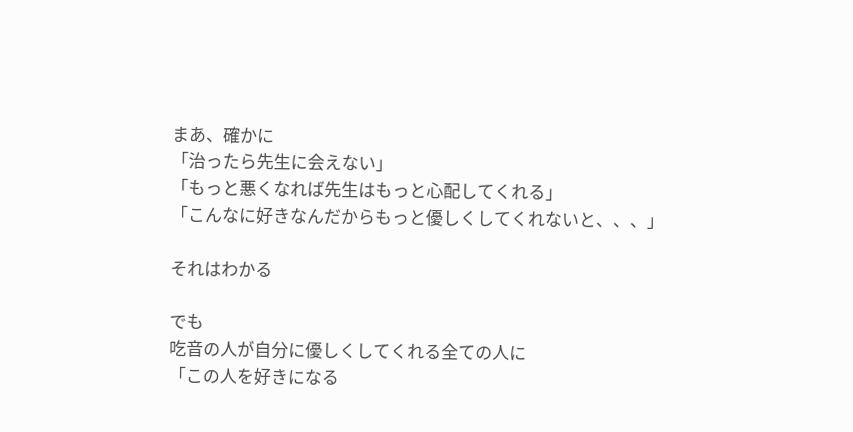まあ、確かに
「治ったら先生に会えない」
「もっと悪くなれば先生はもっと心配してくれる」
「こんなに好きなんだからもっと優しくしてくれないと、、、」

それはわかる

でも
吃音の人が自分に優しくしてくれる全ての人に
「この人を好きになる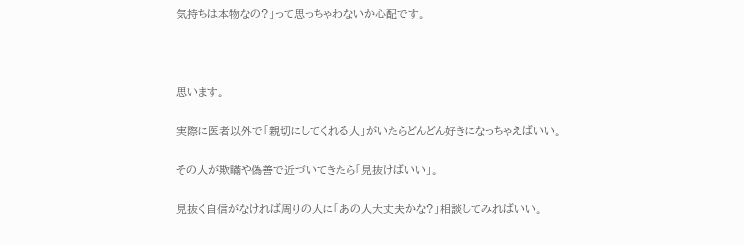気持ちは本物なの?」って思っちゃわないか心配です。



思います。

実際に医者以外で「親切にしてくれる人」がいたらどんどん好きになっちゃえばいい。

その人が欺瞞や偽善で近づいてきたら「見抜けばいい」。

見抜く自信がなければ周りの人に「あの人大丈夫かな?」相談してみればいい。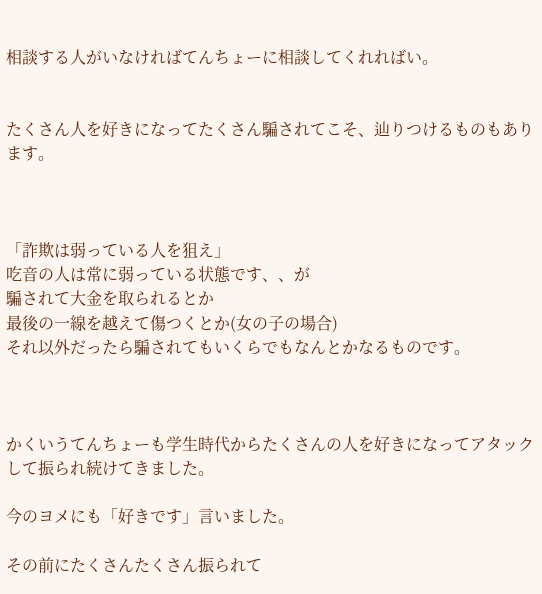相談する人がいなければてんちょーに相談してくれればい。


たくさん人を好きになってたくさん騙されてこそ、辿りつけるものもあります。



「詐欺は弱っている人を狙え」
吃音の人は常に弱っている状態です、、が
騙されて大金を取られるとか
最後の一線を越えて傷つくとか(女の子の場合)
それ以外だったら騙されてもいくらでもなんとかなるものです。



かくいうてんちょーも学生時代からたくさんの人を好きになってアタックして振られ続けてきました。

今のヨメにも「好きです」言いました。

その前にたくさんたくさん振られて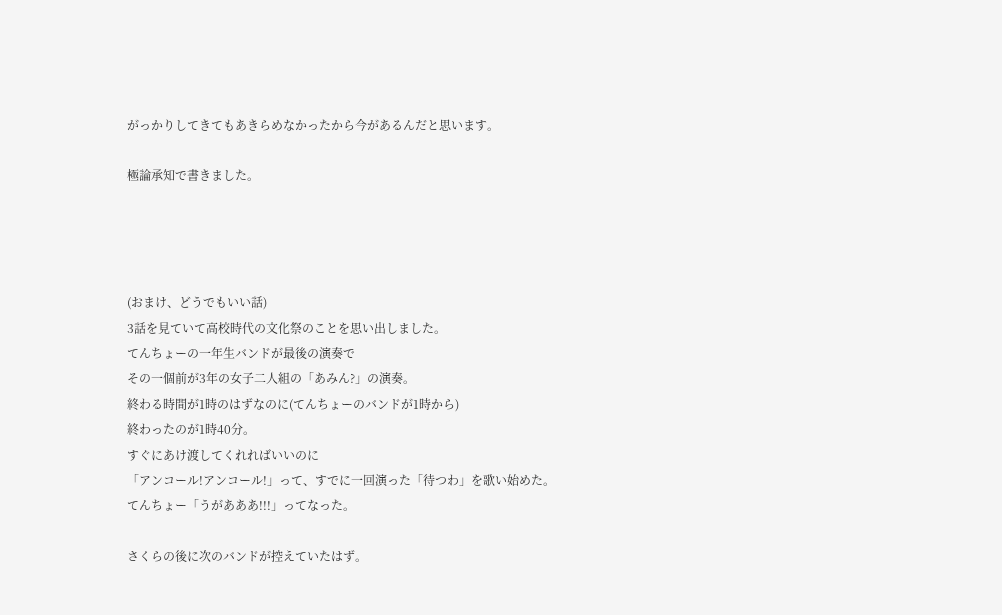がっかりしてきてもあきらめなかったから今があるんだと思います。

極論承知で書きました。




(おまけ、どうでもいい話)
3話を見ていて高校時代の文化祭のことを思い出しました。
てんちょーの一年生バンドが最後の演奏で
その一個前が3年の女子二人組の「あみん?」の演奏。
終わる時間が1時のはずなのに(てんちょーのバンドが1時から)
終わったのが1時40分。
すぐにあけ渡してくれればいいのに
「アンコール!アンコール!」って、すでに一回演った「待つわ」を歌い始めた。
てんちょー「うがあああ!!!」ってなった。

さくらの後に次のバンドが控えていたはず。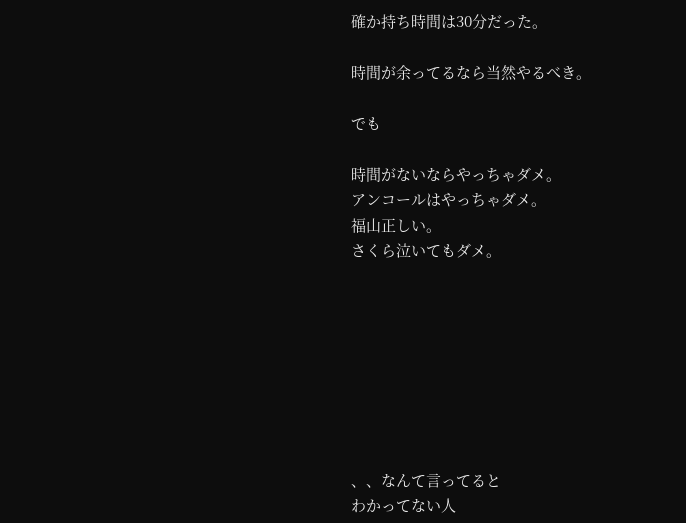確か持ち時間は30分だった。

時間が余ってるなら当然やるべき。

でも

時間がないならやっちゃダメ。
アンコールはやっちゃダメ。
福山正しい。
さくら泣いてもダメ。








、、なんて言ってると
わかってない人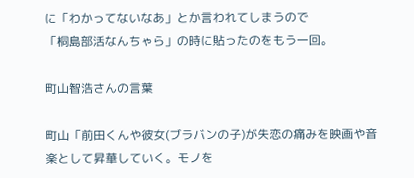に「わかってないなあ」とか言われてしまうので
「桐島部活なんちゃら」の時に貼ったのをもう一回。

町山智浩さんの言葉

町山「前田くんや彼女(ブラバンの子)が失恋の痛みを映画や音楽として昇華していく。モノを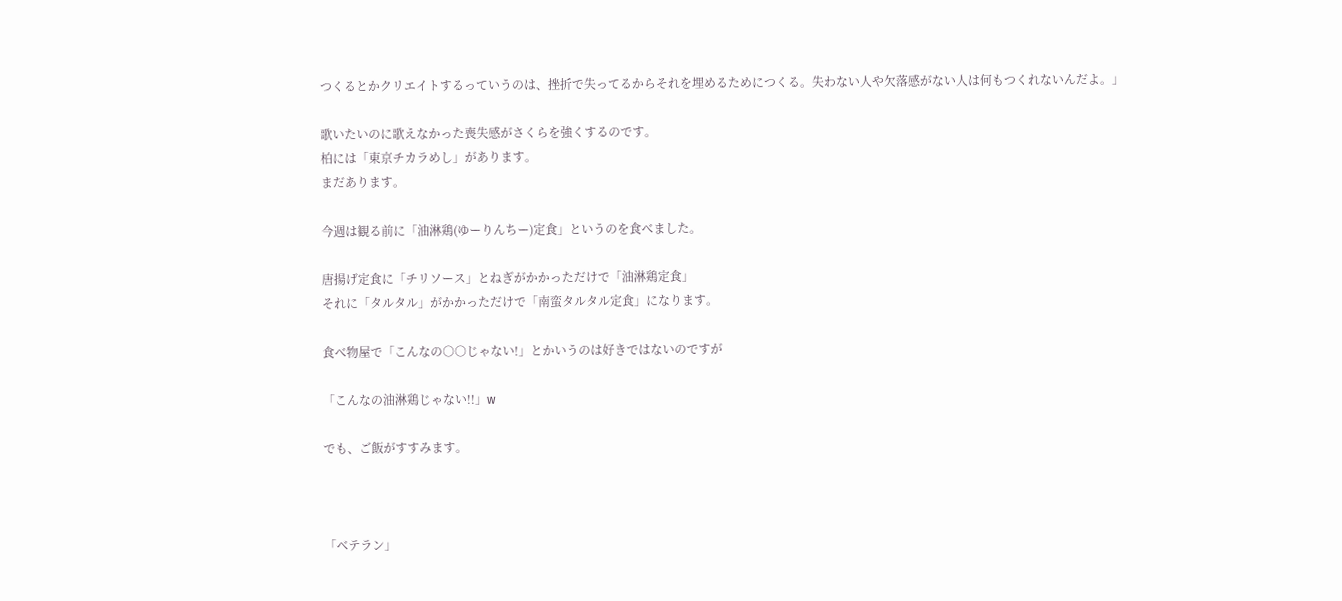つくるとかクリエイトするっていうのは、挫折で失ってるからそれを埋めるためにつくる。失わない人や欠落感がない人は何もつくれないんだよ。」

歌いたいのに歌えなかった喪失感がさくらを強くするのです。
柏には「東京チカラめし」があります。
まだあります。

今週は観る前に「油淋鶏(ゆーりんちー)定食」というのを食べました。

唐揚げ定食に「チリソース」とねぎがかかっただけで「油淋鶏定食」
それに「タルタル」がかかっただけで「南蛮タルタル定食」になります。

食べ物屋で「こんなの○○じゃない!」とかいうのは好きではないのですが

「こんなの油淋鶏じゃない!!」w

でも、ご飯がすすみます。



「ベテラン」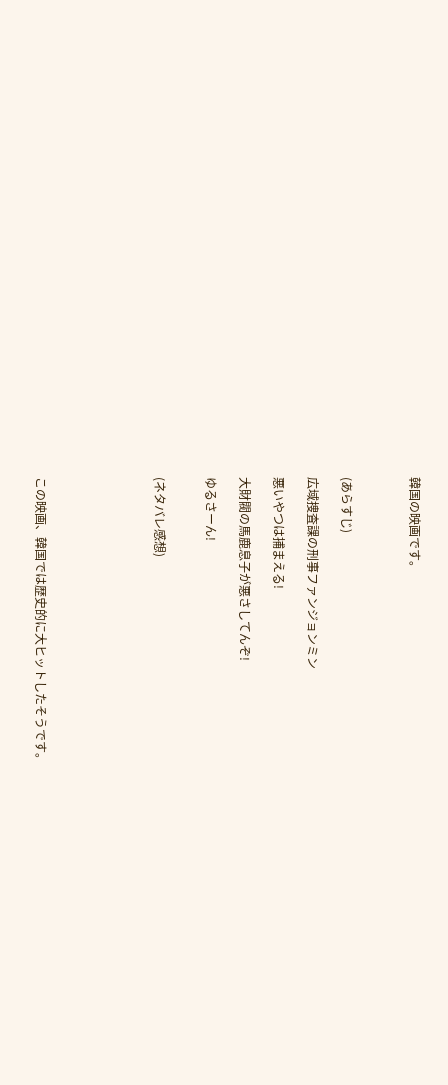韓国の映画です。



(あらすじ)

広域捜査課の刑事ファンジョンミン

悪いやつは捕まえる!

大財閥の馬鹿息子が悪さしてんぞ!

ゆるさーん!


(ネタバレ感想)






この映画、韓国では歴史的に大ヒットしたそうです。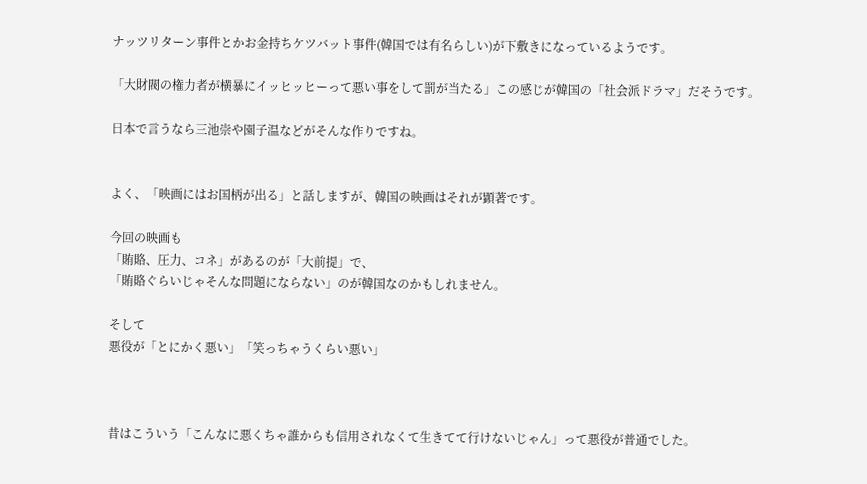ナッツリターン事件とかお金持ちケツバット事件(韓国では有名らしい)が下敷きになっているようです。

「大財閥の権力者が横暴にイッヒッヒーって悪い事をして罰が当たる」この感じが韓国の「社会派ドラマ」だそうです。

日本で言うなら三池崇や園子温などがそんな作りですね。


よく、「映画にはお国柄が出る」と話しますが、韓国の映画はそれが顕著です。

今回の映画も
「賄賂、圧力、コネ」があるのが「大前提」で、
「賄賂ぐらいじゃそんな問題にならない」のが韓国なのかもしれません。

そして
悪役が「とにかく悪い」「笑っちゃうくらい悪い」



昔はこういう「こんなに悪くちゃ誰からも信用されなくて生きてて行けないじゃん」って悪役が普通でした。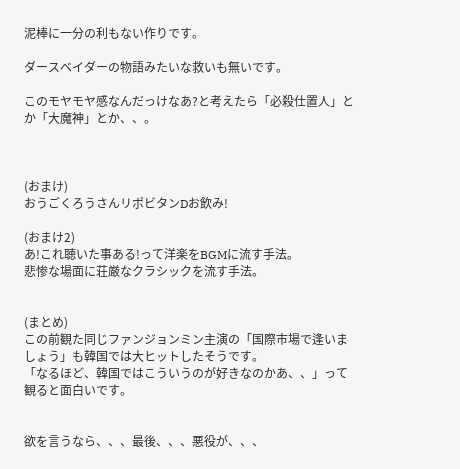泥棒に一分の利もない作りです。

ダースベイダーの物語みたいな救いも無いです。

このモヤモヤ感なんだっけなあ?と考えたら「必殺仕置人」とか「大魔神」とか、、。



(おまけ)
おうごくろうさんリポビタンDお飲み!

(おまけ2)
あ!これ聴いた事ある!って洋楽をBGMに流す手法。
悲惨な場面に荘厳なクラシックを流す手法。


(まとめ)
この前観た同じファンジョンミン主演の「国際市場で逢いましょう」も韓国では大ヒットしたそうです。
「なるほど、韓国ではこういうのが好きなのかあ、、」って観ると面白いです。


欲を言うなら、、、最後、、、悪役が、、、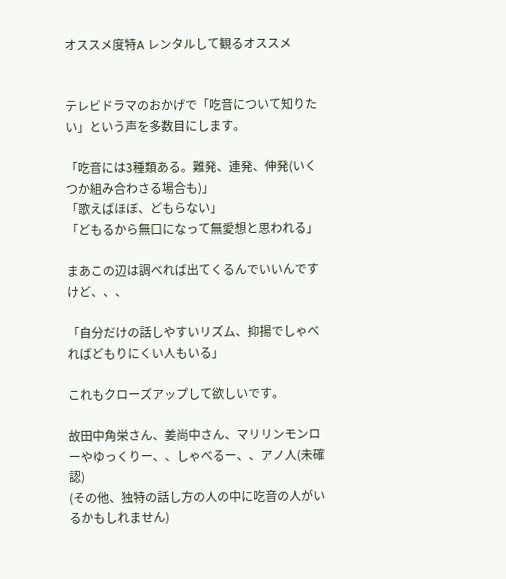オススメ度特A レンタルして観るオススメ


テレビドラマのおかげで「吃音について知りたい」という声を多数目にします。

「吃音には3種類ある。難発、連発、伸発(いくつか組み合わさる場合も)」
「歌えばほぼ、どもらない」
「どもるから無口になって無愛想と思われる」

まあこの辺は調べれば出てくるんでいいんですけど、、、

「自分だけの話しやすいリズム、抑揚でしゃべればどもりにくい人もいる」

これもクローズアップして欲しいです。

故田中角栄さん、姜尚中さん、マリリンモンローやゆっくりー、、しゃべるー、、アノ人(未確認)
(その他、独特の話し方の人の中に吃音の人がいるかもしれません)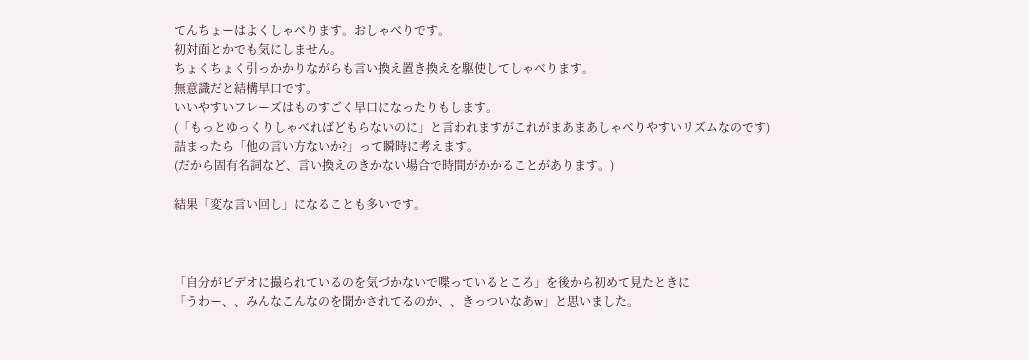てんちょーはよくしゃべります。おしゃべりです。
初対面とかでも気にしません。
ちょくちょく引っかかりながらも言い換え置き換えを駆使してしゃべります。
無意識だと結構早口です。
いいやすいフレーズはものすごく早口になったりもします。
(「もっとゆっくりしゃべればどもらないのに」と言われますがこれがまあまあしゃべりやすいリズムなのです)
詰まったら「他の言い方ないか?」って瞬時に考えます。
(だから固有名詞など、言い換えのきかない場合で時間がかかることがあります。)

結果「変な言い回し」になることも多いです。



「自分がビデオに撮られているのを気づかないで喋っているところ」を後から初めて見たときに
「うわー、、みんなこんなのを聞かされてるのか、、きっついなあw」と思いました。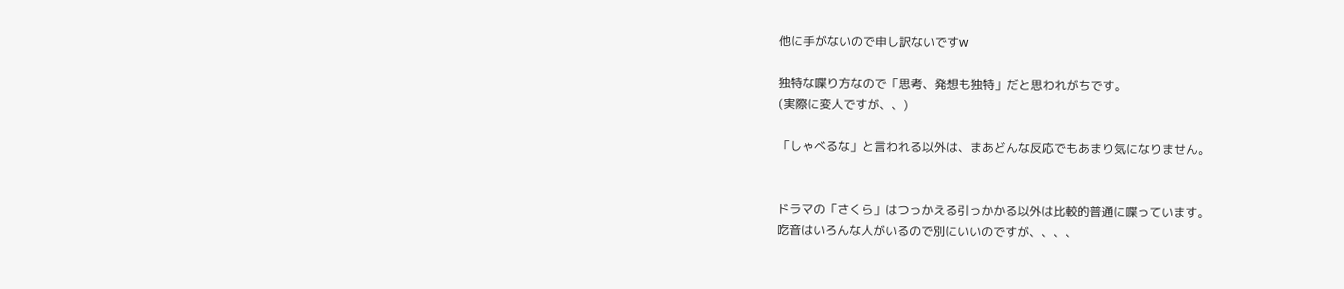他に手がないので申し訳ないですw

独特な喋り方なので「思考、発想も独特」だと思われがちです。
(実際に変人ですが、、)

「しゃべるな」と言われる以外は、まあどんな反応でもあまり気になりません。


ドラマの「さくら」はつっかえる引っかかる以外は比較的普通に喋っています。
吃音はいろんな人がいるので別にいいのですが、、、、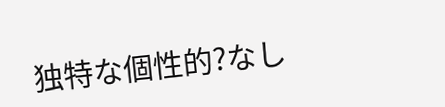独特な個性的?なし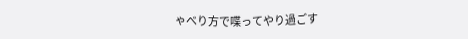ゃべり方で喋ってやり過ごす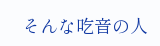そんな吃音の人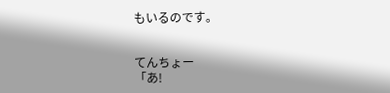もいるのです。


てんちょー
「あ!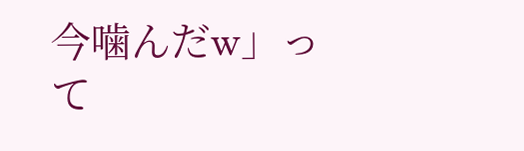今噛んだw」って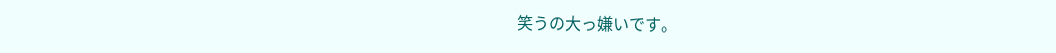笑うの大っ嫌いです。